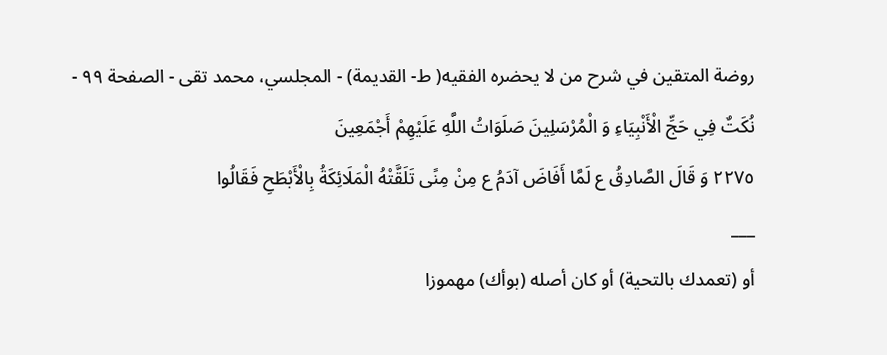روضة المتقين في شرح من لا يحضره الفقيه( ط- القديمة) - المجلسي، محمد تقى - الصفحة ٩٩ - نُكَتٌ فِي حَجِّ الْأَنْبِيَاءِ وَ الْمُرْسَلِينَ صَلَوَاتُ اللَّهِ عَلَيْهِمْ أَجْمَعِينَ
٢٢٧٥ وَ قَالَ الصَّادِقُ ع لَمَّا أَفَاضَ آدَمُ ع مِنْ مِنًى تَلَقَّتْهُ الْمَلَائِكَةُ بِالْأَبْطَحِ فَقَالُوا
___
أو (تعمدك بالتحية) أو كان أصله (بوأك) مهموزا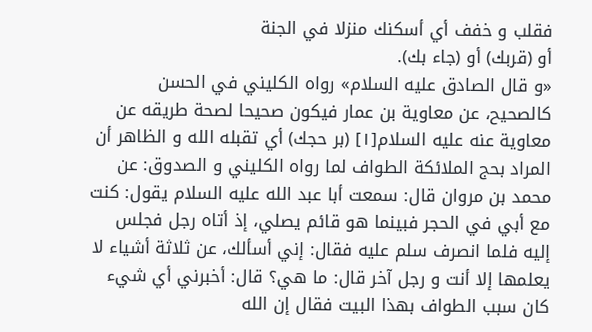فقلب و خفف أي أسكنك منزلا في الجنة
أو (قربك) أو (جاء بك).
«و قال الصادق عليه السلام» رواه الكليني في الحسن كالصحيح، عن معاوية بن عمار فيكون صحيحا لصحة طريقه عن معاوية عنه عليه السلام[١] (بر حجك) أي تقبله الله و الظاهر أن المراد بحج الملائكة الطواف لما رواه الكليني و الصدوق: عن محمد بن مروان قال: سمعت أبا عبد الله عليه السلام يقول: كنت مع أبي في الحجر فبينما هو قائم يصلي، إذ أتاه رجل فجلس إليه فلما انصرف سلم عليه فقال: إني أسألك، عن ثلاثة أشياء لا يعلمها إلا أنت و رجل آخر قال: ما هي؟ قال: أخبرني أي شيء كان سبب الطواف بهذا البيت فقال إن الله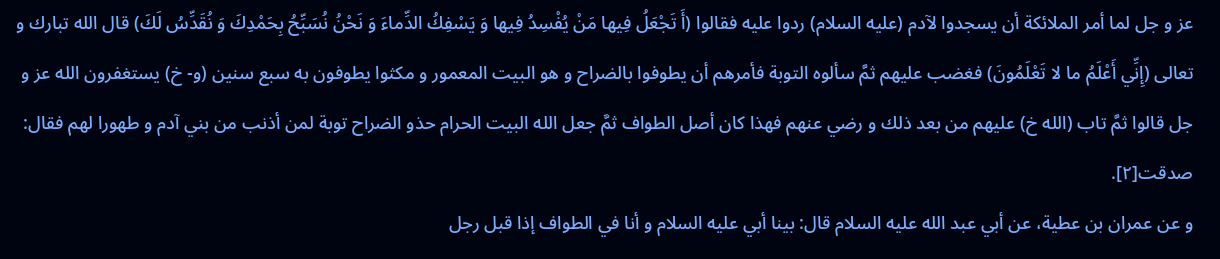عز و جل لما أمر الملائكة أن يسجدوا لآدم (عليه السلام) ردوا عليه فقالوا (أَ تَجْعَلُ فِيها مَنْ يُفْسِدُ فِيها وَ يَسْفِكُ الدِّماءَ وَ نَحْنُ نُسَبِّحُ بِحَمْدِكَ وَ نُقَدِّسُ لَكَ) قال الله تبارك و تعالى (إِنِّي أَعْلَمُ ما لا تَعْلَمُونَ) فغضب عليهم ثمَّ سألوه التوبة فأمرهم أن يطوفوا بالضراح و هو البيت المعمور و مكثوا يطوفون به سبع سنين (و- خ) يستغفرون الله عز و جل قالوا ثمَّ تاب (الله خ) عليهم من بعد ذلك و رضي عنهم فهذا كان أصل الطواف ثمَّ جعل الله البيت الحرام حذو الضراح توبة لمن أذنب من بني آدم و طهورا لهم فقال: صدقت[٢].
و عن عمران بن عطية، عن أبي عبد الله عليه السلام قال: بينا أبي عليه السلام و أنا في الطواف إذا قبل رجل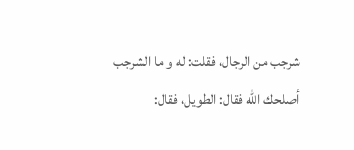شرجب من الرجال، فقلت: له و ما الشرجب أصلحك الله فقال: الطويل، فقال: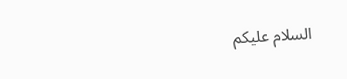السلام عليكم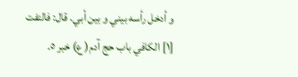و أدخل رأسه بيني و بين أبي. قال: فالتفت
[١] الكافي باب حج آدم( ع) خبر ٥.